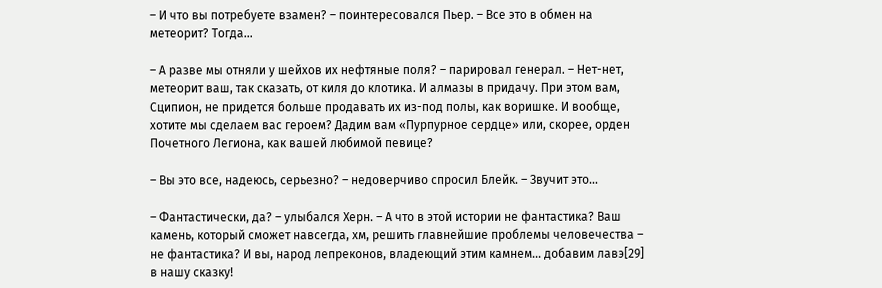– И что вы потребуете взамен? – поинтересовался Пьер. – Все это в обмен на метеорит? Тогда…

– А разве мы отняли у шейхов их нефтяные поля? – парировал генерал. – Нет-нет, метеорит ваш, так сказать, от киля до клотика. И алмазы в придачу. При этом вам, Сципион, не придется больше продавать их из-под полы, как воришке. И вообще, хотите мы сделаем вас героем? Дадим вам «Пурпурное сердце» или, скорее, орден Почетного Легиона, как вашей любимой певице?

– Вы это все, надеюсь, серьезно? – недоверчиво спросил Блейк. – Звучит это…

– Фантастически, да? – улыбался Херн. – А что в этой истории не фантастика? Ваш камень, который сможет навсегда, хм, решить главнейшие проблемы человечества – не фантастика? И вы, народ лепреконов, владеющий этим камнем… добавим лавэ[29] в нашу сказку!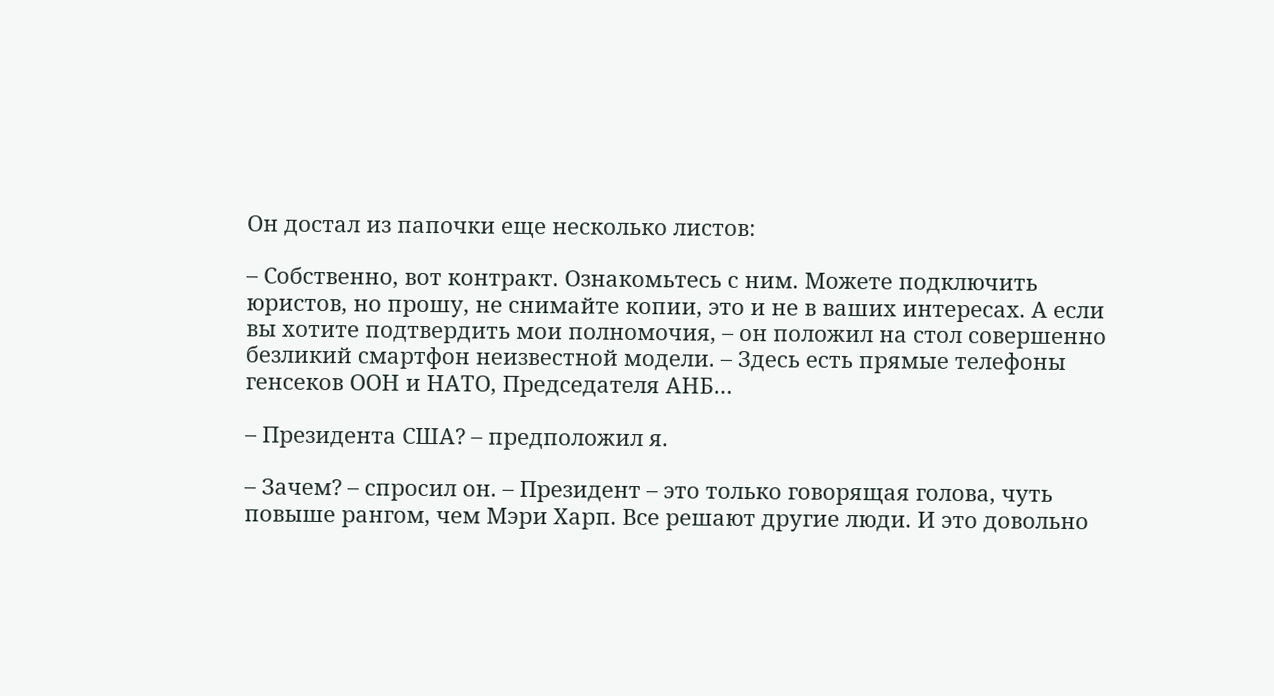Он достал из папочки еще несколько листов:

– Собственно, вот контракт. Ознакомьтесь с ним. Можете подключить юристов, но прошу, не снимайте копии, это и не в ваших интересах. А если вы хотите подтвердить мои полномочия, – он положил на стол совершенно безликий смартфон неизвестной модели. – Здесь есть прямые телефоны генсеков ООН и НАТО, Председателя АНБ…

– Президента США? – предположил я.

– Зачем? – спросил он. – Президент – это только говорящая голова, чуть повыше рангом, чем Мэри Харп. Все решают другие люди. И это довольно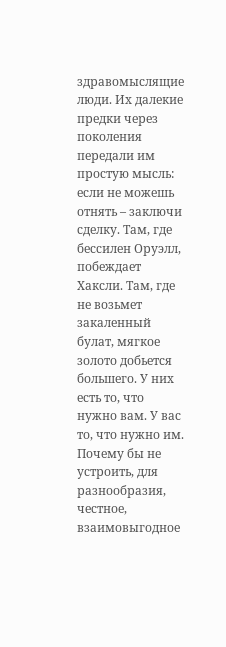здравомыслящие люди. Их далекие предки через поколения передали им простую мысль: если не можешь отнять – заключи сделку. Там, где бессилен Оруэлл, побеждает Хаксли. Там, где не возьмет закаленный булат, мягкое золото добьется большего. У них есть то, что нужно вам. У вас то, что нужно им. Почему бы не устроить, для разнообразия, честное, взаимовыгодное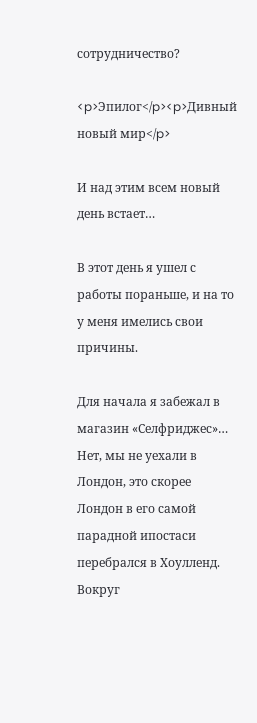сотрудничество?

<p>Эпилог</p><p>Дивный новый мир</p>

И над этим всем новый день встает…

В этот день я ушел с работы пораньше, и на то у меня имелись свои причины.

Для начала я забежал в магазин «Селфриджес»… Нет, мы не уехали в Лондон, это скорее Лондон в его самой парадной ипостаси перебрался в Хоулленд. Вокруг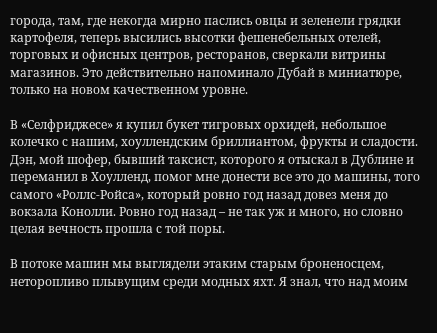города, там, где некогда мирно паслись овцы и зеленели грядки картофеля, теперь высились высотки фешенебельных отелей, торговых и офисных центров, ресторанов, сверкали витрины магазинов. Это действительно напоминало Дубай в миниатюре, только на новом качественном уровне.

В «Селфриджесе» я купил букет тигровых орхидей, небольшое колечко с нашим, хоуллендским бриллиантом, фрукты и сладости. Дэн, мой шофер, бывший таксист, которого я отыскал в Дублине и переманил в Хоулленд, помог мне донести все это до машины, того самого «Роллс-Ройса», который ровно год назад довез меня до вокзала Конолли. Ровно год назад – не так уж и много, но словно целая вечность прошла с той поры.

В потоке машин мы выглядели этаким старым броненосцем, неторопливо плывущим среди модных яхт. Я знал, что над моим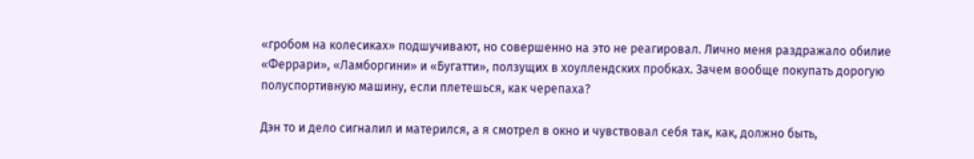«гробом на колесиках» подшучивают, но совершенно на это не реагировал. Лично меня раздражало обилие «Феррари», «Ламборгини» и «Бугатти», ползущих в хоуллендских пробках. Зачем вообще покупать дорогую полуспортивную машину, если плетешься, как черепаха?

Дэн то и дело сигналил и матерился, а я смотрел в окно и чувствовал себя так, как, должно быть,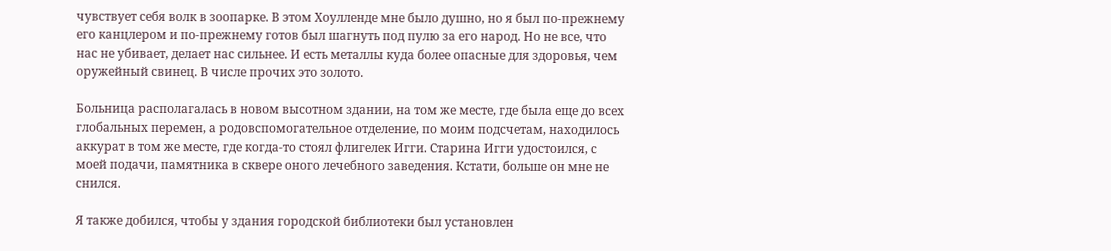чувствует себя волк в зоопарке. В этом Хоулленде мне было душно, но я был по-прежнему его канцлером и по-прежнему готов был шагнуть под пулю за его народ. Но не все, что нас не убивает, делает нас сильнее. И есть металлы куда более опасные для здоровья, чем оружейный свинец. В числе прочих это золото.

Больница располагалась в новом высотном здании, на том же месте, где была еще до всех глобальных перемен, а родовспомогательное отделение, по моим подсчетам, находилось аккурат в том же месте, где когда-то стоял флигелек Игги. Старина Игги удостоился, с моей подачи, памятника в сквере оного лечебного заведения. Кстати, больше он мне не снился.

Я также добился, чтобы у здания городской библиотеки был установлен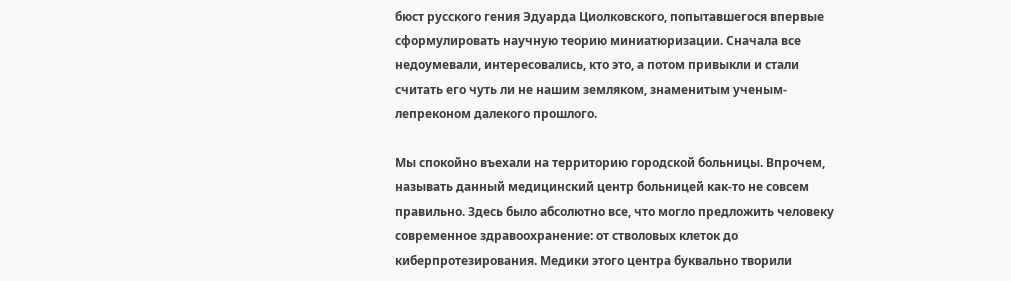бюст русского гения Эдуарда Циолковского, попытавшегося впервые сформулировать научную теорию миниатюризации. Сначала все недоумевали, интересовались, кто это, а потом привыкли и стали считать его чуть ли не нашим земляком, знаменитым ученым-лепреконом далекого прошлого.

Мы спокойно въехали на территорию городской больницы. Впрочем, называть данный медицинский центр больницей как-то не совсем правильно. Здесь было абсолютно все, что могло предложить человеку современное здравоохранение: от стволовых клеток до киберпротезирования. Медики этого центра буквально творили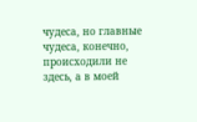чудеса, но главные чудеса, конечно, происходили не здесь, а в моей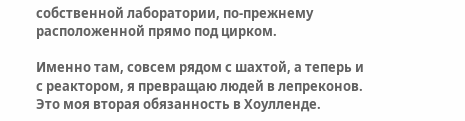собственной лаборатории, по-прежнему расположенной прямо под цирком.

Именно там, совсем рядом с шахтой, а теперь и с реактором, я превращаю людей в лепреконов. Это моя вторая обязанность в Хоулленде.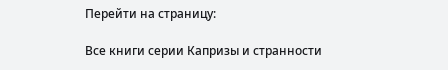Перейти на страницу:

Все книги серии Капризы и странности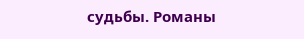судьбы. Романы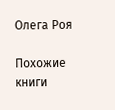Олега Роя

Похожие книги